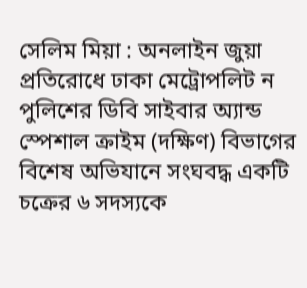সেলিম মিয়া : অনলাইন জুয়া প্রতিরোধে ঢাকা মেট্রোপলিট ন পুলিশের ডিবি সাইবার অ্যান্ড স্পেশাল ক্রাইম (দক্ষিণ) বিভাগের বিশেষ অভিযানে সংঘবদ্ধ একটি চক্রের ৬ সদস্যকে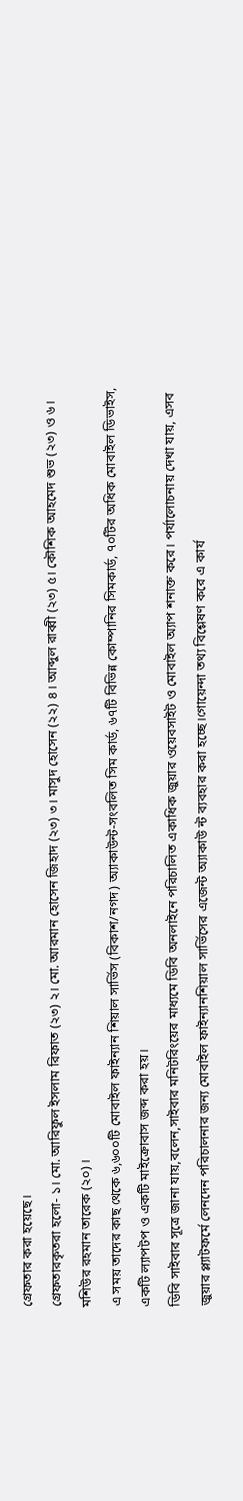গ্রেফতার করা হয়েছে।
গ্রেফতারকৃতরা হলো- ১। মো. আরিফুল ইসলাম রিফাত (২৩) ২। মো. আরমান হোসেন জিহাদ (২৩) ৩। মাসুদ হোসেন (২২) ৪। আব্দুল রাব্বী (২৩) ৫। কৌশিক আহমেদ শুভ (২৩) ও ৬। মশিউর রহমান তারেক (২০)।
এ সময় তাদের কাছ থেকে ৬,৬০০টি মোবাইল ফাইন্যান শিয়াল সার্ভিস (বিকাশ/নগদ) অ্যাকাউন্ট-সংবলিত সিম কার্ড, ৬৭টি বিভিন্ন কোম্পানির সিমকার্ড, ৭০টির অধিক মোবাইল ডিভাইস, একটি ল্যাপটপ ও একটি মাইক্রোবাস জব্দ করা হয়।
ডিবি সাইবার সূত্রে জানা যায়,বলেন,সাইবার মনিটরিংয়ের মাধ্যমে ডিবি অনলাইনে পরিচালিত একাধিক জুয়ার ওয়েবসাইট ও মোবাইল অ্যাপ শনাক্ত করে। পর্যালোচনায় দেখা যায়, এসব জুয়ার প্ল্যাটফর্মে লেনদেন পরিচালনার জন্য মোবাইল ফাইন্যানশিয়াল সার্ভিসের এজেন্ট অ্যাকাউ ন্ট ব্যবহার করা হচ্ছে।গোয়েন্দা তথ্য বিশ্লেষণ করে এ কার্য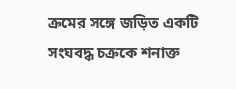ক্রমের সঙ্গে জড়িত একটি সংঘবদ্ধ চক্রকে শনাক্ত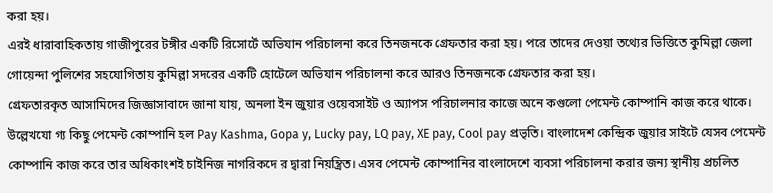করা হয়।
এরই ধারাবাহিকতায় গাজীপুরের টঙ্গীর একটি রিসোর্টে অভিযান পরিচালনা করে তিনজনকে গ্রেফতার করা হয়। পরে তাদের দেওয়া তথ্যের ভিত্তিতে কুমিল্লা জেলা গোয়েন্দা পুলিশের সহযোগিতায় কুমিল্লা সদরের একটি হোটেলে অভিযান পরিচালনা করে আরও তিনজনকে গ্রেফতার করা হয়।
গ্রেফতারকৃত আসামিদের জিজ্ঞাসাবাদে জানা যায়, অনলা ইন জুয়ার ওয়েবসাইট ও অ্যাপস পরিচালনার কাজে অনে কগুলো পেমেন্ট কোম্পানি কাজ করে থাকে। উল্লেখযো গ্য কিছু পেমেন্ট কোম্পানি হল Pay Kashma, Gopa y, Lucky pay, LQ pay, XE pay, Cool pay প্রভৃতি। বাংলাদেশ কেন্দ্রিক জুয়ার সাইটে যেসব পেমেন্ট কোম্পানি কাজ করে তার অধিকাংশই চাইনিজ নাগরিকদে র দ্বারা নিয়ন্ত্রিত। এসব পেমেন্ট কোম্পানির বাংলাদেশে ব্যবসা পরিচালনা করার জন্য স্থানীয় প্রচলিত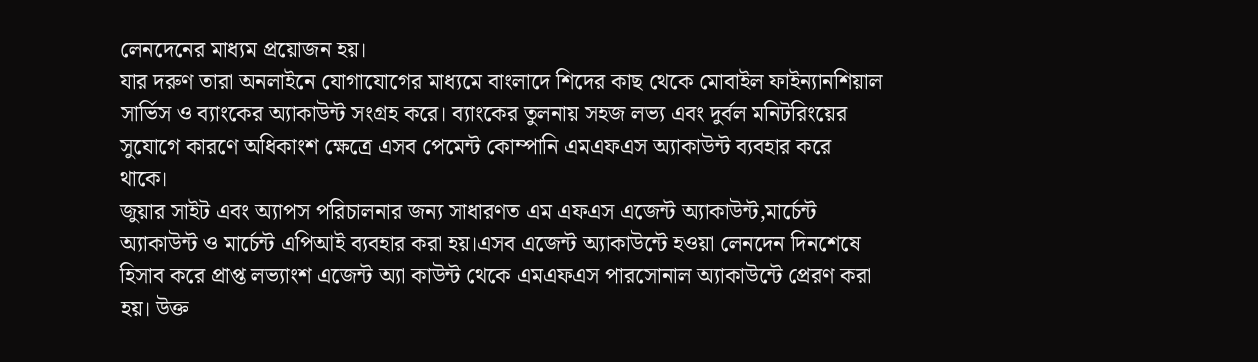লেনদেনের মাধ্যম প্রয়োজন হয়।
যার দরুণ তারা অনলাইনে যোগাযোগের মাধ্যমে বাংলাদে শিদের কাছ থেকে মোবাইল ফাইন্যানশিয়াল সার্ভিস ও ব্যাংকের অ্যাকাউন্ট সংগ্রহ করে। ব্যাংকের তুলনায় সহজ লভ্য এবং দুর্বল মনিটরিংয়ের সুযোগে কারণে অধিকাংশ ক্ষেত্রে এসব পেমেন্ট কোম্পানি এমএফএস অ্যাকাউন্ট ব্যবহার করে থাকে।
জুয়ার সাইট এবং অ্যাপস পরিচালনার জন্য সাধারণত এম এফএস এজেন্ট অ্যাকাউন্ট,মার্চেন্ট অ্যাকাউন্ট ও মার্চেন্ট এপিআই ব্যবহার করা হয়।এসব এজেন্ট অ্যাকাউন্টে হওয়া লেনদেন দিনশেষে হিসাব করে প্রাপ্ত লভ্যাংশ এজেন্ট অ্যা কাউন্ট থেকে এমএফএস পারসোনাল অ্যাকাউন্টে প্রেরণ করা হয়। উক্ত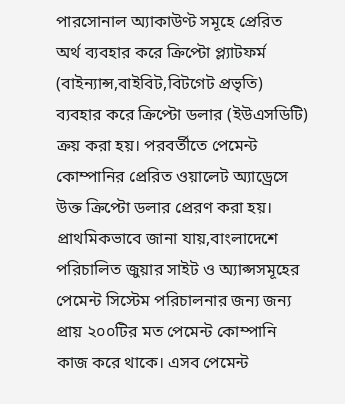পারসোনাল অ্যাকাউণ্ট সমূহে প্রেরিত অর্থ ব্যবহার করে ক্রিপ্টো প্ল্যাটফর্ম (বাইন্যান্স,বাইবিট,বিটগেট প্রভৃতি) ব্যবহার করে ক্রিপ্টো ডলার (ইউএসডিটি) ক্রয় করা হয়। পরবর্তীতে পেমেন্ট কোম্পানির প্রেরিত ওয়ালেট অ্যাড্রেসে উক্ত ক্রিপ্টো ডলার প্রেরণ করা হয়।
প্রাথমিকভাবে জানা যায়,বাংলাদেশে পরিচালিত জুয়ার সাইট ও অ্যাপ্সসমূহের পেমেন্ট সিস্টেম পরিচালনার জন্য জন্য প্রায় ২০০টির মত পেমেন্ট কোম্পানি কাজ করে থাকে। এসব পেমেন্ট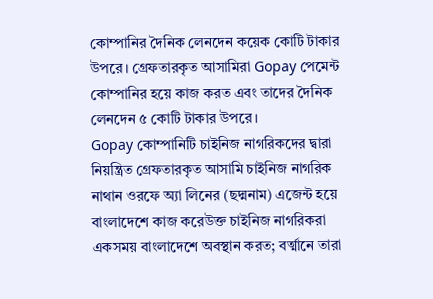কোম্পানির দৈনিক লেনদেন কয়েক কোটি টাকার উপরে। গ্রেফতারকৃত আসামিরা Gopay পেমেন্ট কোম্পানির হয়ে কাজ করত এবং তাদের দৈনিক লেনদেন ৫ কোটি টাকার উপরে।
Gopay কোম্পানিটি চাইনিজ নাগরিকদের দ্বারা নিয়ন্ত্রিত গ্রেফতারকৃত আসামি চাইনিজ নাগরিক নাথান ওরফে অ্যা লিনের (ছদ্মনাম) এজেন্ট হয়ে বাংলাদেশে কাজ করেউক্ত চাইনিজ নাগরিকরা একসময় বাংলাদেশে অবস্থান করত; বর্ত্মানে তারা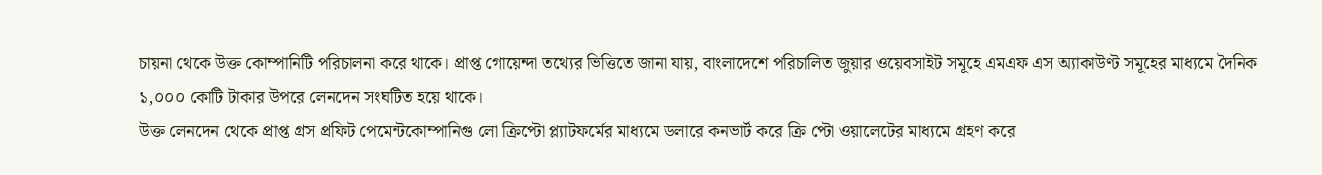চায়না থেকে উক্ত কোম্পানিটি পরিচালনা করে থাকে। প্রাপ্ত গোয়েন্দা তথ্যের ভিত্তিতে জানা যায়, বাংলাদেশে পরিচালিত জুয়ার ওয়েবসাইট সমূহে এমএফ এস অ্যাকাউণ্ট সমূহের মাধ্যমে দৈনিক ১,০০০ কোটি টাকার উপরে লেনদেন সংঘটিত হয়ে থাকে।
উক্ত লেনদেন থেকে প্রাপ্ত গ্রস প্রফিট পেমেন্টকোম্পানিগু লো ক্রিপ্টো প্ল্যাটফর্মের মাধ্যমে ডলারে কনভার্ট করে ক্রি প্টো ওয়ালেটের মাধ্যমে গ্রহণ করে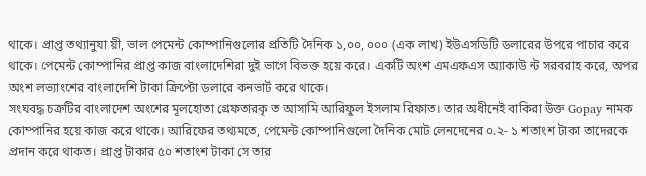থাকে। প্রাপ্ত তথ্যানুযা য়ী, ভাল পেমেন্ট কোম্পানিগুলোর প্রতিটি দৈনিক ১,০০, ০০০ (এক লাখ) ইউএসডিটি ডলারের উপরে পাচার করে থাকে। পেমেন্ট কোম্পানির প্রাপ্ত কাজ বাংলাদেশিরা দুই ভাগে বিভক্ত হয়ে করে। একটি অংশ এমএফএস অ্যাকাউ ন্ট সরবরাহ করে, অপর অংশ লভ্যাংশের বাংলাদেশি টাকা ক্রিপ্টো ডলারে কনভার্ট করে থাকে।
সংঘবদ্ধ চক্রটির বাংলাদেশ অংশের মূলহোতা গ্রেফতারকৃ ত আসামি আরিফুল ইসলাম রিফাত। তার অধীনেই বাকিরা উক্ত Gopay নামক কোম্পানির হয়ে কাজ করে থাকে। আরিফের তথ্যমতে, পেমেন্ট কোম্পানিগুলো দৈনিক মোট লেনদেনের ০.২- ১ শতাংশ টাকা তাদেরকে প্রদান করে থাকত। প্রাপ্ত টাকার ৫০ শতাংশ টাকা সে তার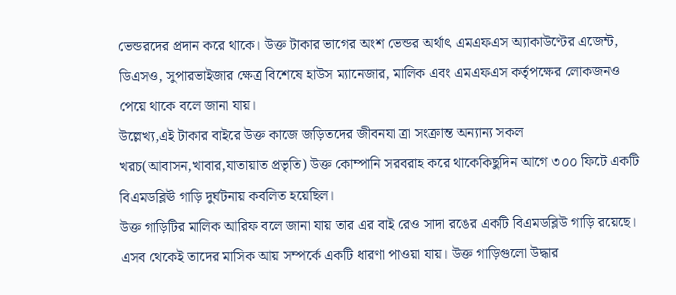ভেন্ডরদের প্রদান করে থাকে। উক্ত টাকার ভাগের অংশ ভেন্ডর অর্থাৎ এমএফএস অ্যাকাউণ্টের এজেন্ট, ডিএসও, সুপারভাইজার ক্ষেত্র বিশেষে হাউস ম্যানেজার, মালিক এবং এমএফএস কর্তৃপক্ষের লোকজনও পেয়ে থাকে বলে জানা যায়।
উল্লেখ্য,এই টাকার বাইরে উক্ত কাজে জড়িতদের জীবনযা ত্রা সংক্রান্ত অন্যান্য সকল খরচ(আবাসন,খাবার,যাতায়াত প্রভৃতি) উক্ত কোম্পানি সরবরাহ করে থাকেকিছুদিন আগে ৩০০ ফিটে একটি বিএমডব্লিঊ গাড়ি দুর্ঘটনায় কবলিত হয়েছিল।
উক্ত গাড়িটির মালিক আরিফ বলে জানা যায় তার এর বাই রেও সাদা রঙের একটি বিএমডব্লিউ গাড়ি রয়েছে। এসব থেকেই তাদের মাসিক আয় সম্পর্কে একটি ধারণা পাওয়া যায়। উক্ত গাড়িগুলো উদ্ধার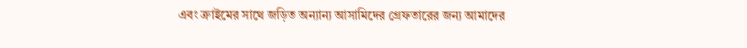এবং ক্রাইমের সাথে জড়িত অন্যান্য আসামিদের গ্রেফতারের জন্য আমাদের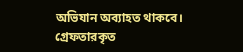অভিযান অব্যাহত থাকবে।
গ্রেফতারকৃত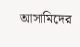আসামিদের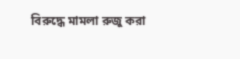বিরুদ্ধে মামলা রুজু করা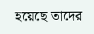হয়েছে তাদের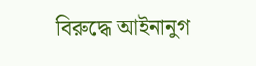বিরুদ্ধে আইনানুগ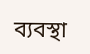ব্যবস্থা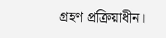গ্রহণ প্রক্রিয়াধীন।